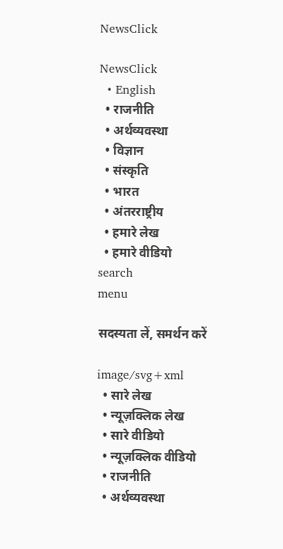NewsClick

NewsClick
  • English
  • राजनीति
  • अर्थव्यवस्था
  • विज्ञान
  • संस्कृति
  • भारत
  • अंतरराष्ट्रीय
  • हमारे लेख
  • हमारे वीडियो
search
menu

सदस्यता लें, समर्थन करें

image/svg+xml
  • सारे लेख
  • न्यूज़क्लिक लेख
  • सारे वीडियो
  • न्यूज़क्लिक वीडियो
  • राजनीति
  • अर्थव्यवस्था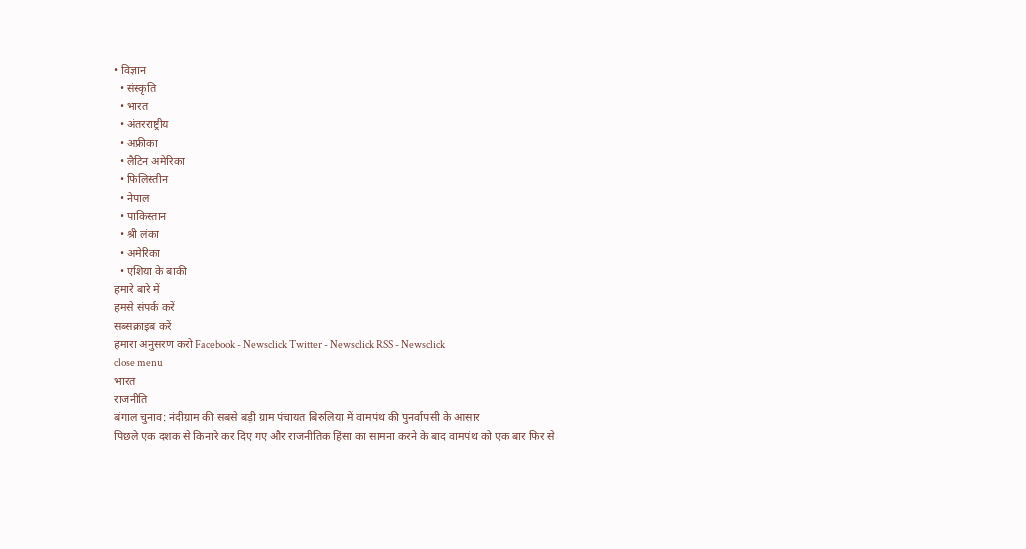• विज्ञान
  • संस्कृति
  • भारत
  • अंतरराष्ट्रीय
  • अफ्रीका
  • लैटिन अमेरिका
  • फिलिस्तीन
  • नेपाल
  • पाकिस्तान
  • श्री लंका
  • अमेरिका
  • एशिया के बाकी
हमारे बारे में
हमसे संपर्क करें
सब्सक्राइब करें
हमारा अनुसरण करो Facebook - Newsclick Twitter - Newsclick RSS - Newsclick
close menu
भारत
राजनीति
बंगाल चुनाव: नंदीग्राम की सबसे बड़ी ग्राम पंचायत बिरुलिया में वामपंथ की पुनर्वापसी के आसार
पिछले एक दशक से किनारे कर दिए गए और राजनीतिक हिंसा का सामना करने के बाद वामपंथ को एक बार फिर से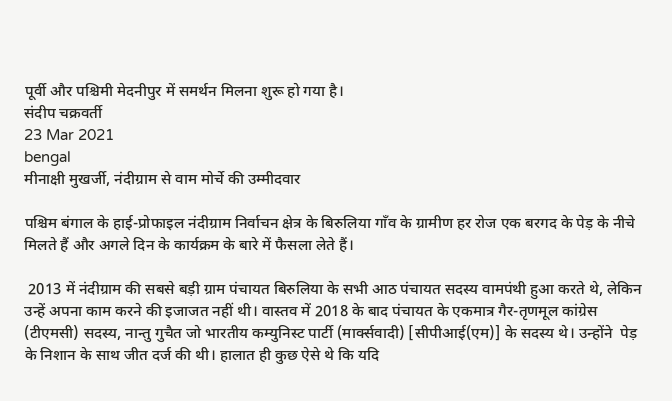पूर्वी और पश्चिमी मेदनीपुर में समर्थन मिलना शुरू हो गया है।
संदीप चक्रवर्ती
23 Mar 2021
bengal
मीनाक्षी मुखर्जी, नंदीग्राम से वाम मोर्चे की उम्मीदवार

पश्चिम बंगाल के हाई-प्रोफाइल नंदीग्राम निर्वाचन क्षेत्र के बिरुलिया गाँव के ग्रामीण हर रोज एक बरगद के पेड़ के नीचे मिलते हैं और अगले दिन के कार्यक्रम के बारे में फैसला लेते हैं।

 2013 में नंदीग्राम की सबसे बड़ी ग्राम पंचायत बिरुलिया के सभी आठ पंचायत सदस्य वामपंथी हुआ करते थे, लेकिन उन्हें अपना काम करने की इजाजत नहीं थी। वास्तव में 2018 के बाद पंचायत के एकमात्र गैर-तृणमूल कांग्रेस (टीएमसी) सदस्य, नान्तु गुचैत जो भारतीय कम्युनिस्ट पार्टी (मार्क्सवादी) [सीपीआई(एम)] के सदस्य थे। उन्होंने  पेड़ के निशान के साथ जीत दर्ज की थी। हालात ही कुछ ऐसे थे कि यदि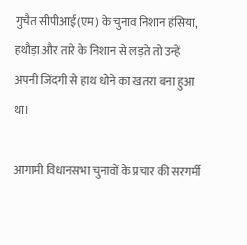गुचैत सीपीआई(एम) के चुनाव निशान हंसिया, हथौड़ा और तारे के निशान से लड़ते तो उन्हें अपनी जिंदगी से हाथ धोने का खतरा बना हुआ था।

आगामी विधानसभा चुनावों के प्रचार की सरगर्मी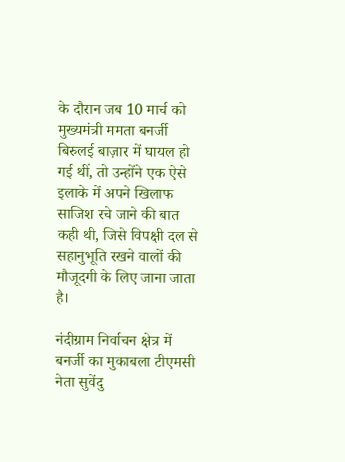के दौरान जब 10 मार्च को मुख्यमंत्री ममता बनर्जी बिरुलई बाज़ार में घायल हो गई थीं, तो उन्होंने एक ऐसे इलाके में अपने खिलाफ साजिश रचे जाने की बात कही थी, जिसे विपक्षी दल से सहानुभूति रखने वालों की मौजूदगी के लिए जाना जाता है।

नंदीग्राम निर्वाचन क्षेत्र में बनर्जी का मुकाबला टीएमसी नेता सुवेंदु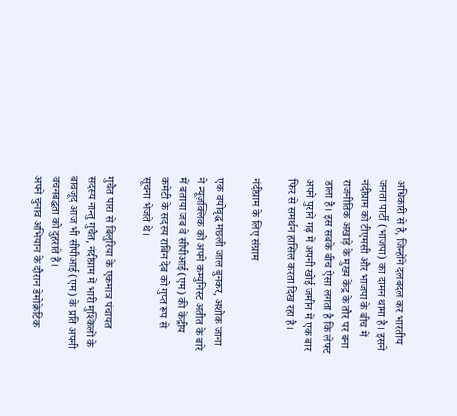अधिकारी से है, जिन्होंने दलबदल कर भारतीय जनता पार्टी (भाजपा) का दामन थामा है। इसने नंदीग्राम को टीएमसी और भाजपा के बीच में राजनीतिक अखाड़े के मुख्य केंद्र के तौर पर बना डाला है। इस सबके बीच ऐसा लगता है कि लेफ्ट अपने पुराने गढ़ में अपनी खोई जमीन में एक बार फिर से समर्थन हासिल करता दिख रहा है।

नंदीग्राम के लिए संग्राम

एक वयोवृद्ध मछली जाल बुनकर, अशोक जाना ने न्यूज़क्लिक को अपने कम्युनिस्ट अतीत के बारे में बताया जब वे सीपीआई(एम) की केंद्रीय कमेटी के सदस्य राबिन देब को गुप्त रूप से सूचना भेजते थे।

गुचैत पारा से बिलुरिया के एकमात्र पंचायत सदस्य नान्तु गुचैत, नंदीग्राम में भारी मुश्किलों के बावजूद आज भी सीपीआई(एम) के प्रति अपनी वचनबद्धता को दुहराते हैं।
अपने चुनाव अभियान के दौरान डेमोक्रेटिक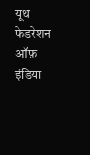यूथ फेडरेशन ऑफ़ इंडिया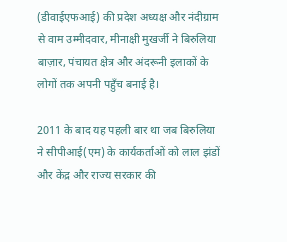(डीवाईएफआई) की प्रदेश अध्यक्ष और नंदीग्राम से वाम उम्मीदवार, मीनाक्षी मुखर्जी ने बिरुलिया बाज़ार, पंचायत क्षेत्र और अंदरूनी इलाकों के लोगों तक अपनी पहुँच बनाई है।

2011 के बाद यह पहली बार था जब बिरुलिया ने सीपीआई(एम) के कार्यकर्ताओं को लाल झंडों और केंद्र और राज्य सरकार की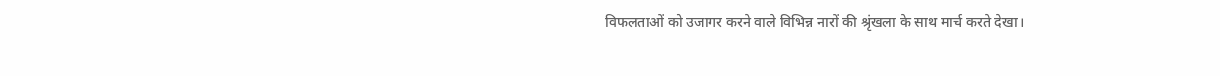विफलताओं को उजागर करने वाले विभिन्न नारों की श्रृंखला के साथ मार्च करते देखा।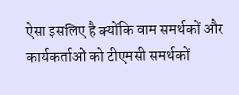ऐसा इसलिए है क्योंकि वाम समर्थकों और कार्यकर्ताओं को टीएमसी समर्थकों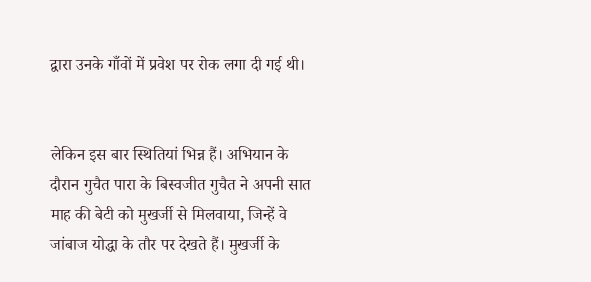द्वारा उनके गाँवों में प्रवेश पर रोक लगा दी गई थी।


लेकिन इस बार स्थितियां भिन्न हैं। अभियान के दौरान गुचैत पारा के बिस्वजीत गुचैत ने अपनी सात माह की बेटी को मुखर्जी से मिलवाया, जिन्हें वे जांबाज योद्धा के तौर पर देखते हैं। मुखर्जी के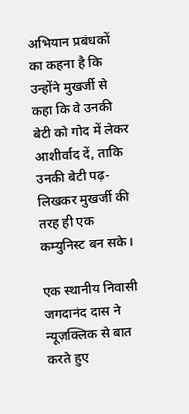अभियान प्रबंधकों का कहना है कि उन्होंने मुखर्जी से कहा कि वे उनकी बेटी को गोद में लेकर आशीर्वाद दें, ताकि उनकी बेटी पढ़-लिखकर मुखर्जी की तरह ही एक कम्युनिस्ट बन सके।

एक स्थानीय निवासी जगदानंद दास ने न्यूज़क्लिक से बात करते हुए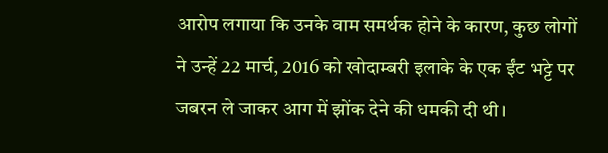आरोप लगाया कि उनके वाम समर्थक होने के कारण, कुछ लोगों ने उन्हें 22 मार्च, 2016 को खोदाम्बरी इलाके के एक ईंट भट्टे पर जबरन ले जाकर आग में झोंक देने की धमकी दी थी।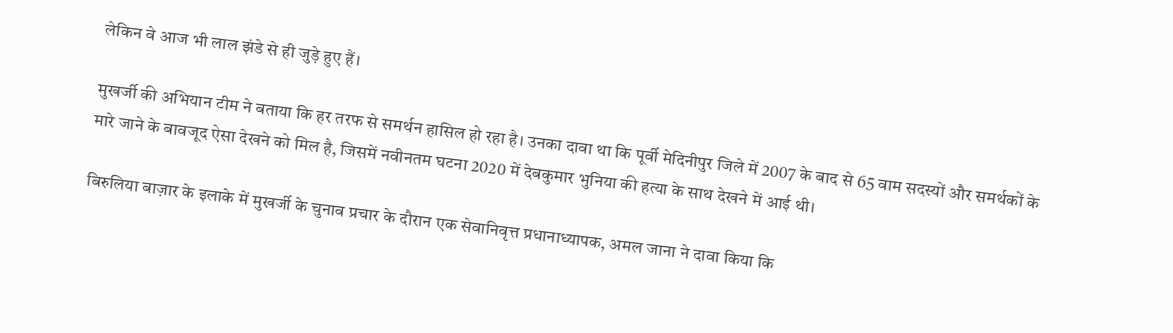लेकिन वे आज भी लाल झंडे से ही जुड़े हुए हैं।

मुखर्जी की अभियान टीम ने बताया कि हर तरफ से समर्थन हासिल हो रहा है। उनका दावा था कि पूर्वी मेदिनीपुर जिले में 2007 के बाद से 65 वाम सदस्यों और समर्थकों के मारे जाने के बावजूद ऐसा देखने को मिल है, जिसमें नवीनतम घटना 2020 में देबकुमार भुनिया की हत्या के साथ देखने में आई थी।

बिरुलिया बाज़ार के इलाके में मुखर्जी के चुनाव प्रचार के दौरान एक सेवानिवृत्त प्रधानाध्यापक, अमल जाना ने दावा किया कि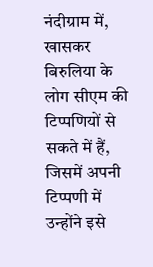नंदीग्राम में, खासकर बिरुलिया के लोग सीएम की टिप्पणियों से सकते में हैं, जिसमें अपनी टिप्पणी में उन्होंने इसे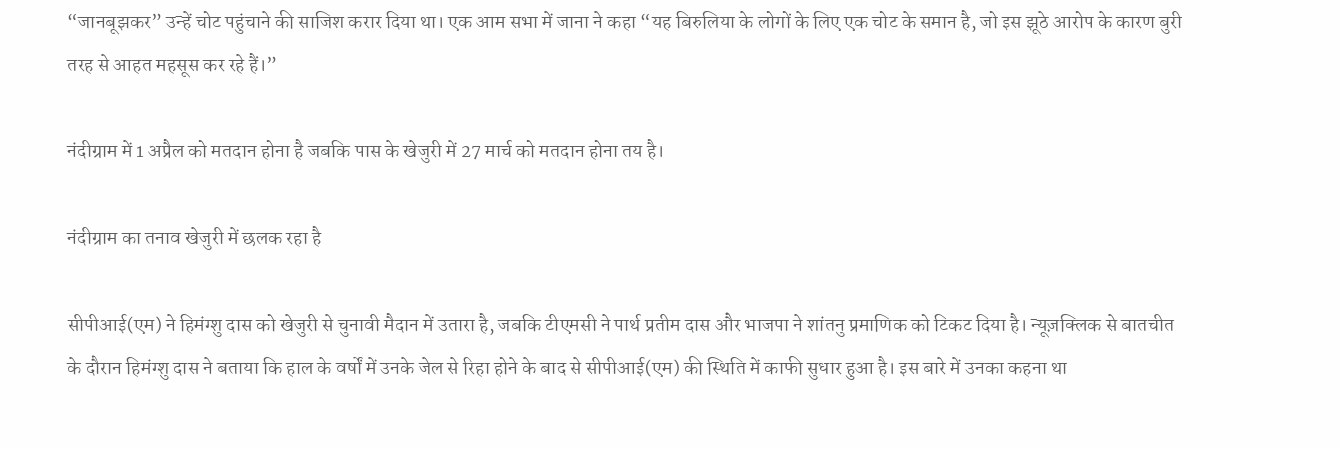“जानबूझकर” उन्हें चोट पहुंचाने की साजिश करार दिया था। एक आम सभा में जाना ने कहा “यह बिरुलिया के लोगों के लिए एक चोट के समान है, जो इस झूठे आरोप के कारण बुरी तरह से आहत महसूस कर रहे हैं।”

नंदीग्राम में 1 अप्रैल को मतदान होना है जबकि पास के खेजुरी में 27 मार्च को मतदान होना तय है।

नंदीग्राम का तनाव खेजुरी में छलक रहा है

सीपीआई(एम) ने हिमंग्शु दास को खेजुरी से चुनावी मैदान में उतारा है, जबकि टीएमसी ने पार्थ प्रतीम दास और भाजपा ने शांतनु प्रमाणिक को टिकट दिया है। न्यूज़क्लिक से बातचीत के दौरान हिमंग्शु दास ने बताया कि हाल के वर्षों में उनके जेल से रिहा होने के बाद से सीपीआई(एम) की स्थिति में काफी सुधार हुआ है। इस बारे में उनका कहना था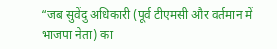“जब सुवेंदु अधिकारी (पूर्व टीएमसी और वर्तमान में भाजपा नेता) का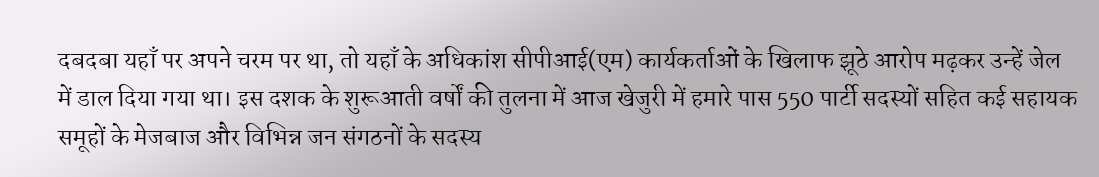दबदबा यहाँ पर अपने चरम पर था, तो यहाँ के अधिकांश सीपीआई(एम) कार्यकर्ताओं के खिलाफ झूठे आरोप मढ़कर उन्हें जेल में डाल दिया गया था। इस दशक के शुरूआती वर्षों की तुलना में आज खेजुरी में हमारे पास 550 पार्टी सदस्यों सहित कई सहायक समूहों के मेजबाज और विभिन्न जन संगठनों के सदस्य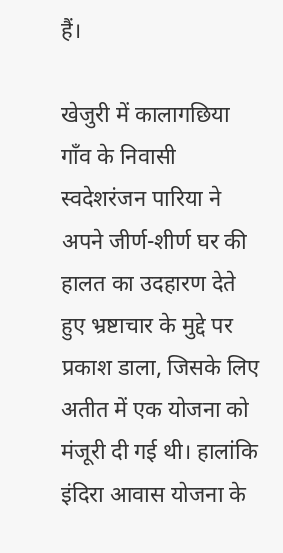हैं।

खेजुरी में कालागछिया गाँव के निवासी स्वदेशरंजन पारिया ने अपने जीर्ण-शीर्ण घर की हालत का उदहारण देते हुए भ्रष्टाचार के मुद्दे पर प्रकाश डाला, जिसके लिए अतीत में एक योजना को मंजूरी दी गई थी। हालांकि इंदिरा आवास योजना के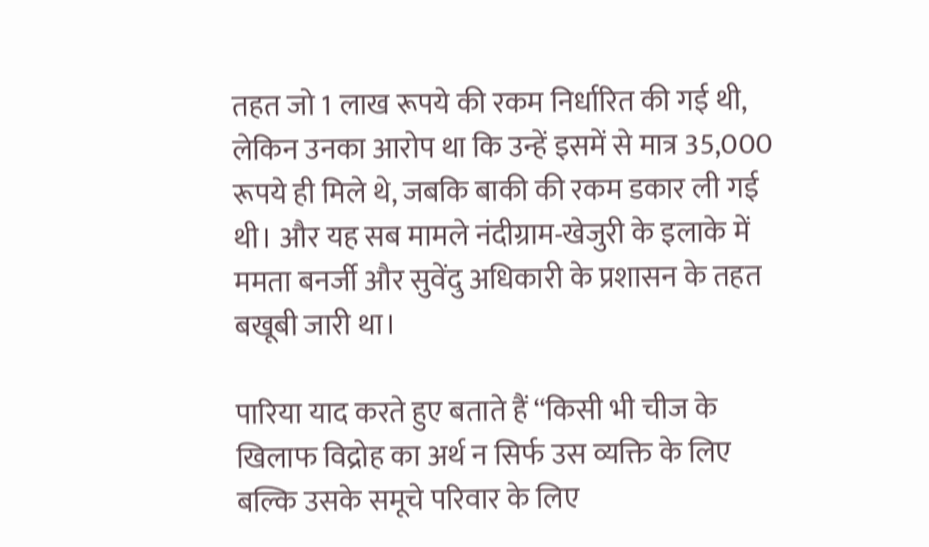तहत जो 1 लाख रूपये की रकम निर्धारित की गई थी, लेकिन उनका आरोप था कि उन्हें इसमें से मात्र 35,000 रूपये ही मिले थे, जबकि बाकी की रकम डकार ली गई थी। और यह सब मामले नंदीग्राम-खेजुरी के इलाके में ममता बनर्जी और सुवेंदु अधिकारी के प्रशासन के तहत बखूबी जारी था।

पारिया याद करते हुए बताते हैं “किसी भी चीज के खिलाफ विद्रोह का अर्थ न सिर्फ उस व्यक्ति के लिए बल्कि उसके समूचे परिवार के लिए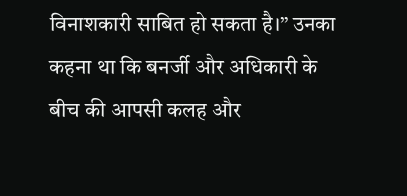विनाशकारी साबित हो सकता है।” उनका कहना था कि बनर्जी और अधिकारी के बीच की आपसी कलह और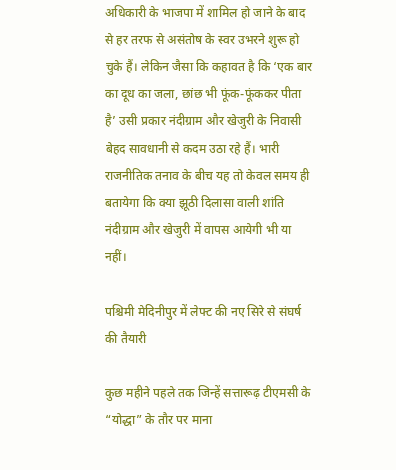अधिकारी के भाजपा में शामिल हो जाने के बाद से हर तरफ से असंतोष के स्वर उभरने शुरू हो चुके हैं। लेकिन जैसा कि कहावत है कि ‘एक बार का दूध का जला, छांछ भी फूंक-फूंककर पीता है’ उसी प्रकार नंदीग्राम और खेजुरी के निवासी बेहद सावधानी से कदम उठा रहे हैं। भारी राजनीतिक तनाव के बीच यह तो केवल समय ही बतायेगा कि क्या झूठी दिलासा वाली शांति नंदीग्राम और खेजुरी में वापस आयेगी भी या नहीं।

पश्चिमी मेदिनीपुर में लेफ्ट की नए सिरे से संघर्ष की तैयारी

कुछ महीने पहले तक जिन्हें सत्तारूढ़ टीएमसी के “योद्धा” के तौर पर माना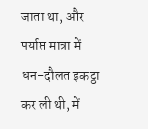जाता था, और पर्याप्त मात्रा में धन-दौलत इकट्ठा कर ली थी, में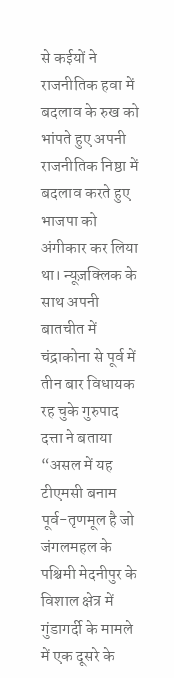से कईयों ने राजनीतिक हवा में बदलाव के रुख को भांपते हुए अपनी राजनीतिक निष्ठा में बदलाव करते हुए भाजपा को अंगीकार कर लिया था। न्यूज़क्लिक के साथ अपनी बातचीत में चंद्राकोना से पूर्व में तीन बार विधायक रह चुके गुरुपाद दत्ता ने बताया “असल में यह टीएमसी बनाम पूर्व-तृणमूल है जो जंगलमहल के पश्चिमी मेदनीपुर के विशाल क्षेत्र में गुंडागर्दी के मामले में एक दूसरे के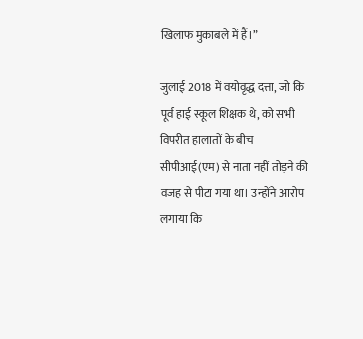खिलाफ मुकाबले में हैं।”

जुलाई 2018 में वयोवृद्ध दत्ता, जो कि पूर्व हाई स्कूल शिक्षक थे, को सभी विपरीत हालातों के बीच सीपीआई(एम) से नाता नहीं तोड़ने की वजह से पीटा गया था। उन्होंने आरोप लगाया कि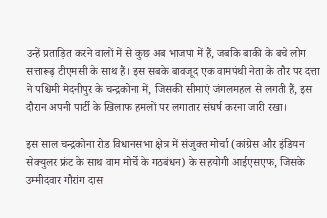उन्हें प्रताड़ित करने वालों में से कुछ अब भाजपा में हैं, जबकि बाकी के बचे लोग सत्तारूढ़ टीएमसी के साथ हैं। इस सबके बावजूद एक वामपंथी नेता के तौर पर दत्ता ने पश्चिमी मेदनीपुर के चन्द्रकोना में, जिसकी सीमाएं जंगलमहल से लगती हैं, इस दौरान अपनी पार्टी के खिलाफ हमलों पर लगातार संघर्ष करना जारी रखा।

इस साल चन्द्रकोना रोड विधानसभा क्षेत्र में संजुक्त मोर्चा (कांग्रेस और इंडियन सेक्युलर फ्रंट के साथ वाम मोर्चे के गठबंधन) के सहयोगी आईएसएफ, जिसके उम्मीदवार गौरांग दास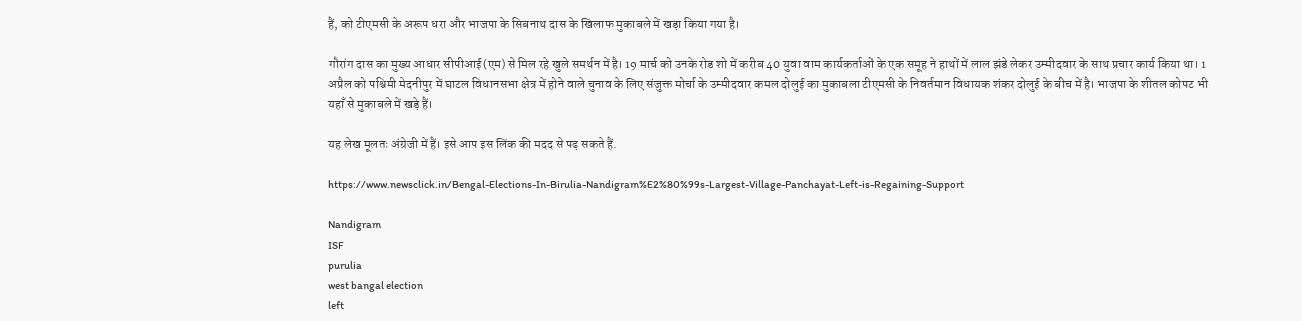हैं, को टीएमसी के अरूप धरा और भाजपा के सिबनाथ दास के खिलाफ मुकाबले में खड़ा किया गया है।

गौरांग दास का मुख्य आधार सीपीआई(एम) से मिल रहे खुले समर्थन में है। 19 मार्च को उनके रोड शो में करीब 40 युवा वाम कार्यकर्ताओं के एक समूह ने हाथों में लाल झंडे लेकर उम्मीदवार के साथ प्रचार कार्य किया था। 1 अप्रैल को पश्चिमी मेदनीपुर में घाटल विधानसभा क्षेत्र में होने वाले चुनाव के लिए संजुक्त मोर्चा के उम्मीदवार कमल दोलुई का मुकाबला टीएमसी के निवर्तमान विधायक शंकर दोलुई के बीच में है। भाजपा के शीतल कोपट भी यहाँ से मुकाबले में खड़े हैं।

यह लेख मूलतः अंग्रेजी में हैं। इसे आप इस लिंक की मदद से पढ़ सकते हैं.

https://www.newsclick.in/Bengal-Elections-In-Birulia-Nandigram%E2%80%99s-Largest-Village-Panchayat-Left-is-Regaining-Support

Nandigram
ISF
purulia
west bangal election
left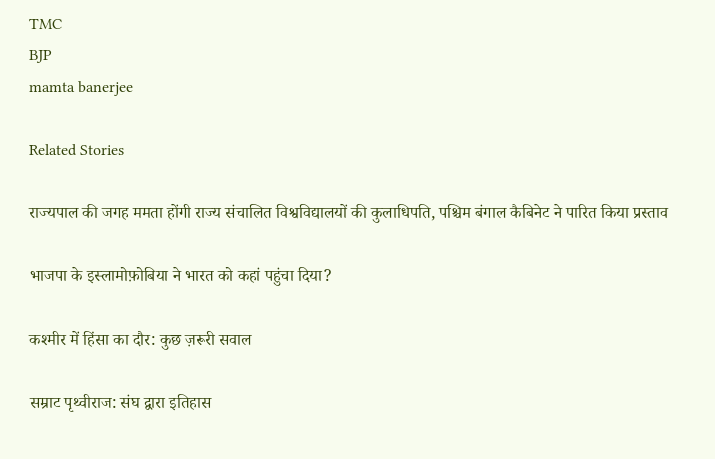TMC
BJP
mamta banerjee

Related Stories

राज्यपाल की जगह ममता होंगी राज्य संचालित विश्वविद्यालयों की कुलाधिपति, पश्चिम बंगाल कैबिनेट ने पारित किया प्रस्ताव

भाजपा के इस्लामोफ़ोबिया ने भारत को कहां पहुंचा दिया?

कश्मीर में हिंसा का दौर: कुछ ज़रूरी सवाल

सम्राट पृथ्वीराज: संघ द्वारा इतिहास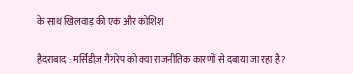के साथ खिलवाड़ की एक और कोशिश

हैदराबाद : मर्सिडीज़ गैंगरेप को क्या राजनीतिक कारणों से दबाया जा रहा है?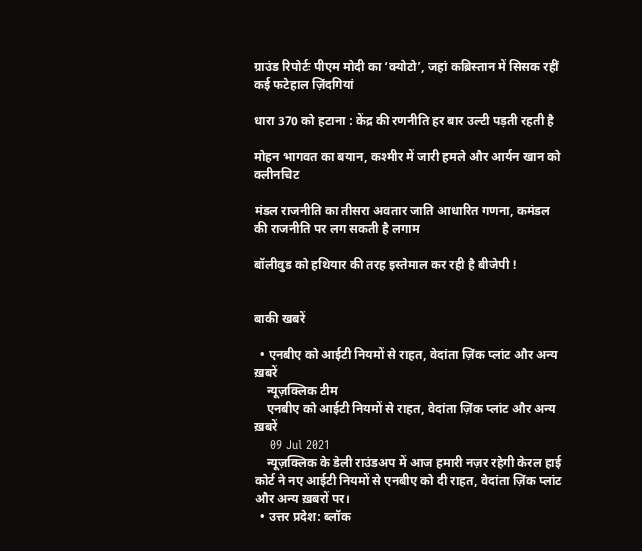ग्राउंड रिपोर्टः पीएम मोदी का ‘क्योटो’, जहां कब्रिस्तान में सिसक रहीं कई फटेहाल ज़िंदगियां

धारा 370 को हटाना : केंद्र की रणनीति हर बार उल्टी पड़ती रहती है

मोहन भागवत का बयान, कश्मीर में जारी हमले और आर्यन खान को क्लीनचिट

मंडल राजनीति का तीसरा अवतार जाति आधारित गणना, कमंडल की राजनीति पर लग सकती है लगाम

बॉलीवुड को हथियार की तरह इस्तेमाल कर रही है बीजेपी !


बाकी खबरें

  • एनबीए को आईटी नियमों से राहत, वेदांता ज़िंक प्लांट और अन्य ख़बरें
    न्यूज़क्लिक टीम
    एनबीए को आईटी नियमों से राहत, वेदांता ज़िंक प्लांट और अन्य ख़बरें
    09 Jul 2021
    न्यूज़क्लिक के डेली राउंडअप में आज हमारी नज़र रहेगी केरल हाई कोर्ट ने नए आईटी नियमों से एनबीए को दी राहत, वेदांता ज़िंक प्लांट और अन्य ख़बरों पर।
  • उत्तर प्रदेश: ब्लॉक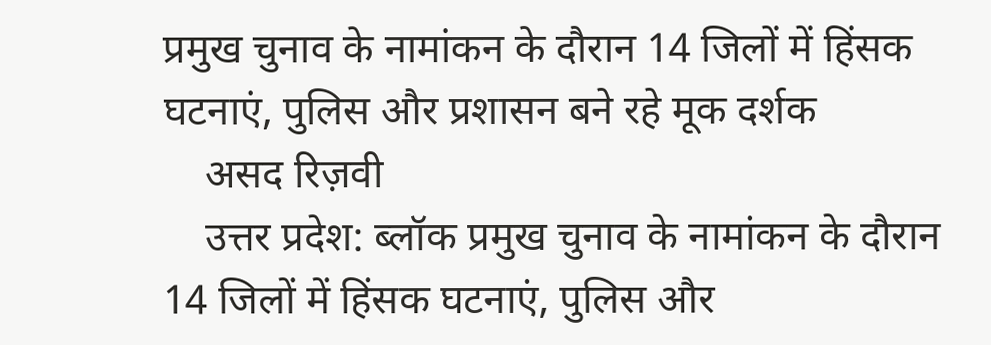प्रमुख चुनाव के नामांकन के दौरान 14 जिलों में हिंसक घटनाएं, पुलिस और प्रशासन बने रहे मूक दर्शक
    असद रिज़वी
    उत्तर प्रदेश: ब्लॉक प्रमुख चुनाव के नामांकन के दौरान 14 जिलों में हिंसक घटनाएं, पुलिस और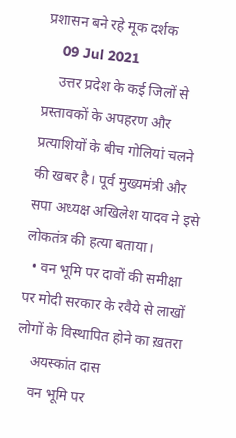प्रशासन बने रहे मूक दर्शक
    09 Jul 2021
    उत्तर प्रदेश के कई जिलों से प्रस्तावकों के अपहरण और प्रत्याशियों के बीच गोलियां चलने की खबर है। पूर्व मुख्यमंत्री और सपा अध्यक्ष अखिलेश यादव ने इसे लोकतंत्र की हत्या बताया।
  • वन भूमि पर दावों की समीक्षा पर मोदी सरकार के रवैये से लाखों लोगों के विस्थापित होने का ख़तरा
    अयस्कांत दास
    वन भूमि पर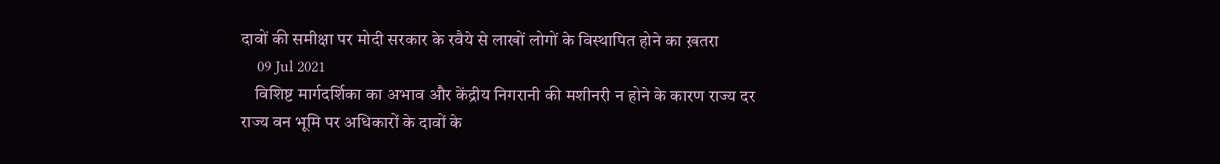दावों की समीक्षा पर मोदी सरकार के रवैये से लाखों लोगों के विस्थापित होने का ख़तरा
    09 Jul 2021
    विशिष्ट मार्गदर्शिका का अभाव और केंद्रीय निगरानी की मशीनरी न होने के कारण राज्य दर राज्य वन भूमि पर अधिकारों के दावों के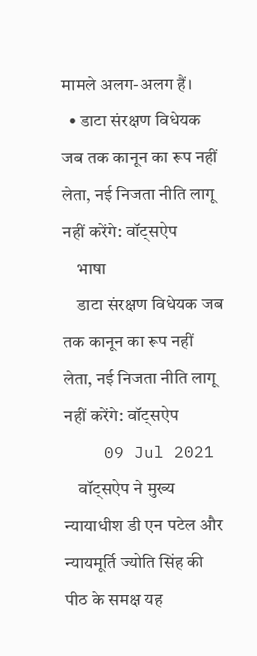मामले अलग-अलग हैं।
  • डाटा संरक्षण विधेयक जब तक कानून का रूप नहीं लेता, नई निजता नीति लागू नहीं करेंगे: वॉट्सऐप
    भाषा
    डाटा संरक्षण विधेयक जब तक कानून का रूप नहीं लेता, नई निजता नीति लागू नहीं करेंगे: वॉट्सऐप
    09 Jul 2021
    वॉट्सऐप ने मुख्य न्यायाधीश डी एन पटेल और न्यायमूर्ति ज्योति सिंह की पीठ के समक्ष यह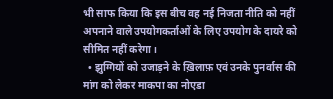भी साफ किया कि इस बीच वह नई निजता नीति को नहीं अपनाने वाले उपयोगकर्ताओं के लिए उपयोग के दायरे को सीमित नहीं करेगा।
  • झुग्गियों को उजाड़ने के ख़िलाफ़ एवं उनके पुनर्वास की मांग को लेकर माकपा का नोएडा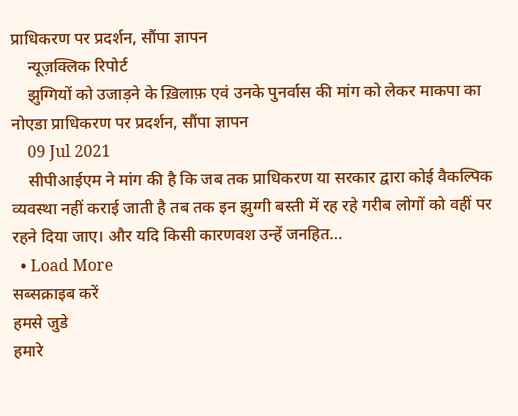प्राधिकरण पर प्रदर्शन, सौंपा ज्ञापन
    न्यूज़क्लिक रिपोर्ट
    झुग्गियों को उजाड़ने के ख़िलाफ़ एवं उनके पुनर्वास की मांग को लेकर माकपा का नोएडा प्राधिकरण पर प्रदर्शन, सौंपा ज्ञापन
    09 Jul 2021
    सीपीआईएम ने मांग की है कि जब तक प्राधिकरण या सरकार द्वारा कोई वैकल्पिक व्यवस्था नहीं कराई जाती है तब तक इन झुग्गी बस्ती में रह रहे गरीब लोगों को वहीं पर रहने दिया जाए। और यदि किसी कारणवश उन्हें जनहित…
  • Load More
सब्सक्राइब करें
हमसे जुडे
हमारे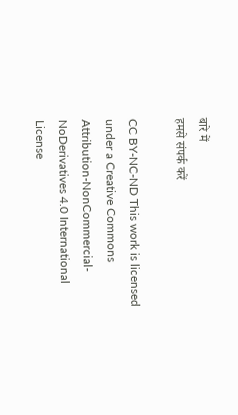बारे में
हमसे संपर्क करें

CC BY-NC-ND This work is licensed under a Creative Commons Attribution-NonCommercial-NoDerivatives 4.0 International License